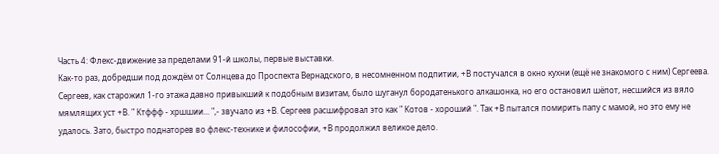Часть 4: Флекс-движение за пределами 91-й школы, первые выставки.
Как-то раз, добредши под дождём от Солнцева до Проспекта Вернадского, в несомненном подпитии, +В постучался в окно кухни (ещё не знакомого с ним) Сергеева. Сергеев, как старожил 1-го этажа давно привыкший к подобным визитам, было шуганул бородатенького алкашонка, но его остановил шёпот, несшийся из вяло мямлящих уст +В. " Ктффф - хршшии... ",- звучало из +В. Сергеев расшифровал это как " Котов - хороший ". Так +В пытался помирить папу с мамой, но это ему не удалось. Зато, быстро поднаторев во флекс-технике и философии, +В продолжил великое дело.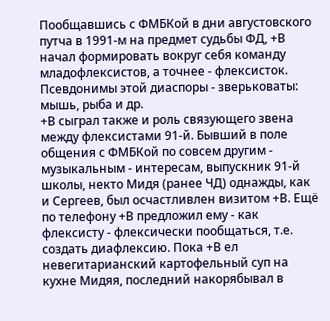Пообщавшись с ФМБКой в дни августовского путча в 1991-м на предмет судьбы ФД, +В начал формировать вокруг себя команду младофлексистов, а точнее - флексисток. Псевдонимы этой диаспоры - зверьковаты: мышь, рыба и др.
+В сыграл также и роль связующего звена между флексистами 91-й. Бывший в поле общения с ФМБКой по совсем другим - музыкальным - интересам, выпускник 91-й школы, некто Мидя (ранее ЧД) однажды, как и Сергеев, был осчастливлен визитом +В. Ещё по телефону +В предложил ему - как флексисту - флексически пообщаться, т.е. создать диафлексию. Пока +В ел невегитарианский картофельный суп на кухне Мидяя, последний накорябывал в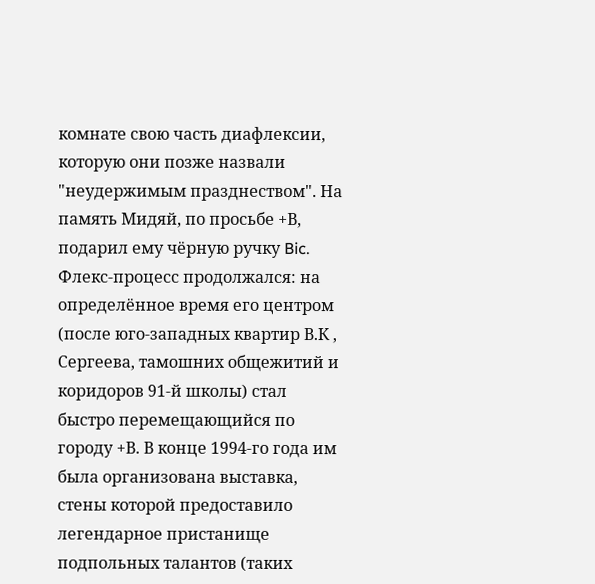комнате свою часть диафлексии, которую они позже назвали "неудержимым празднеством". На память Мидяй, по просьбе +В, подарил ему чёрную ручку Bic. Флекс-процесс продолжался: на определённое время его центром (после юго-западных квартир В.К , Сергеева, тамошних общежитий и коридоров 91-й школы) стал быстро перемещающийся по городу +В. В конце 1994-го года им была организована выставка, стены которой предоставило легендарное пристанище подпольных талантов (таких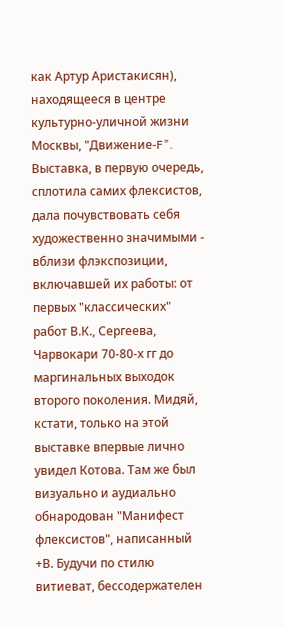как Артур Аристакисян), находящееся в центре культурно-уличной жизни Москвы, "Движение-F".
Выставка, в первую очередь, сплотила самих флексистов, дала почувствовать себя художественно значимыми - вблизи флэкспозиции, включавшей их работы: от первых "классических" работ В.К., Сергеева, Чарвокари 70-80-х гг до маргинальных выходок второго поколения. Мидяй, кстати, только на этой выставке впервые лично увидел Котова. Там же был визуально и аудиально обнародован "Манифест флексистов", написанный +В. Будучи по стилю витиеват, бессодержателен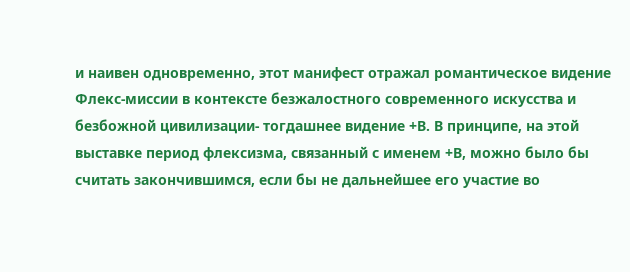и наивен одновременно, этот манифест отражал романтическое видение Флекс-миссии в контексте безжалостного современного искусства и безбожной цивилизации- тогдашнее видение +В. В принципе, на этой выставке период флексизма, связанный с именем +В, можно было бы считать закончившимся, если бы не дальнейшее его участие во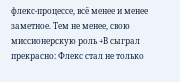флекс-процессе, всё менее и менее заметное. Тем не менее, свою миссионерскую роль +В сыграл прекрасно: Флекс стал не только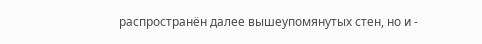распространён далее вышеупомянутых стен, но и -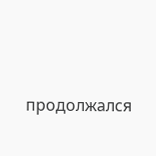продолжался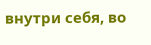внутри себя, во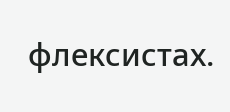флексистах.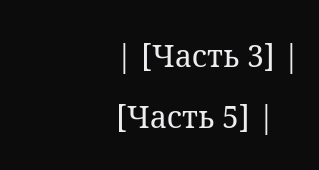| [Часть 3] | [Часть 5] |